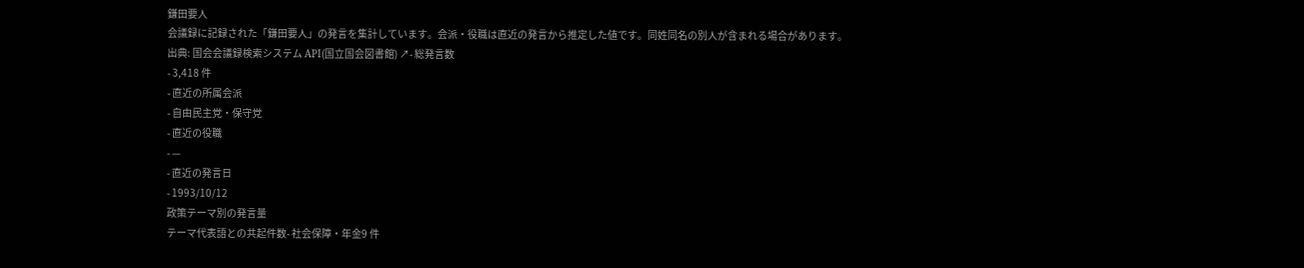鎌田要人
会議録に記録された「鎌田要人」の発言を集計しています。会派・役職は直近の発言から推定した値です。同姓同名の別人が含まれる場合があります。
出典: 国会会議録検索システム API(国立国会図書館) ↗- 総発言数
- 3,418 件
- 直近の所属会派
- 自由民主党・保守党
- 直近の役職
- —
- 直近の発言日
- 1993/10/12
政策テーマ別の発言量
テーマ代表語との共起件数- 社会保障・年金9 件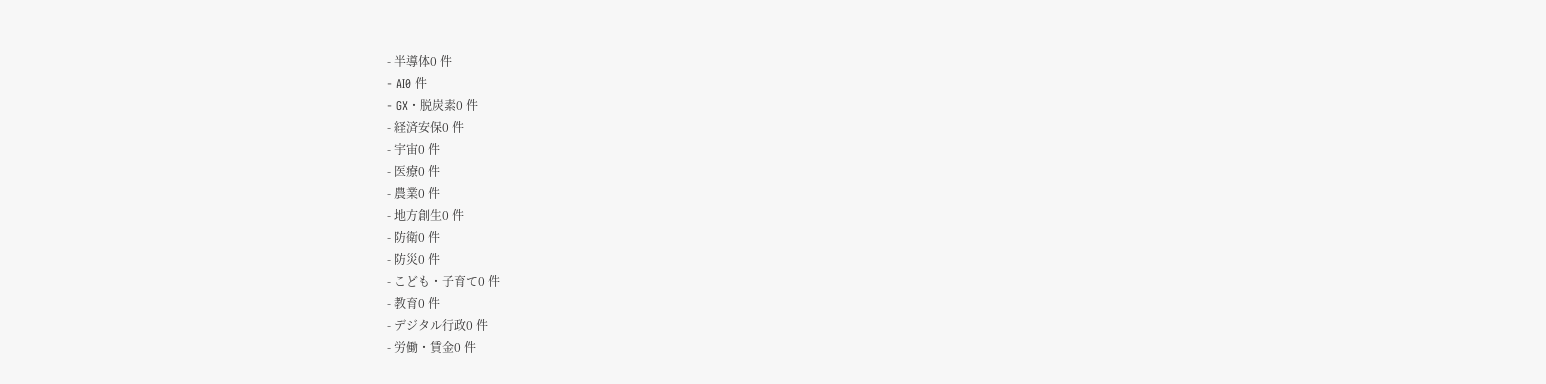- 半導体0 件
- AI0 件
- GX・脱炭素0 件
- 経済安保0 件
- 宇宙0 件
- 医療0 件
- 農業0 件
- 地方創生0 件
- 防衛0 件
- 防災0 件
- こども・子育て0 件
- 教育0 件
- デジタル行政0 件
- 労働・賃金0 件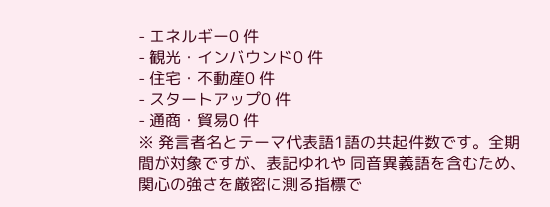- エネルギー0 件
- 観光・インバウンド0 件
- 住宅・不動産0 件
- スタートアップ0 件
- 通商・貿易0 件
※ 発言者名とテーマ代表語1語の共起件数です。全期間が対象ですが、表記ゆれや 同音異義語を含むため、関心の強さを厳密に測る指標で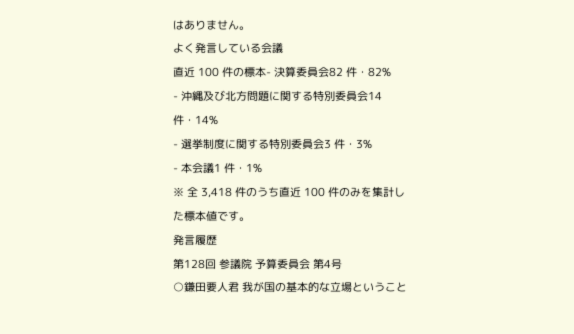はありません。
よく発言している会議
直近 100 件の標本- 決算委員会82 件・82%
- 沖縄及び北方問題に関する特別委員会14 件・14%
- 選挙制度に関する特別委員会3 件・3%
- 本会議1 件・1%
※ 全 3,418 件のうち直近 100 件のみを集計した標本値です。
発言履歴
第128回 参議院 予算委員会 第4号
○鎌田要人君 我が国の基本的な立場ということ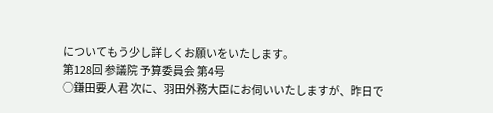についてもう少し詳しくお願いをいたします。
第128回 参議院 予算委員会 第4号
○鎌田要人君 次に、羽田外務大臣にお伺いいたしますが、昨日で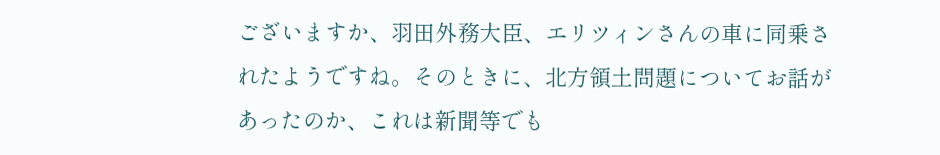ございますか、羽田外務大臣、エリツィンさんの車に同乗されたようですね。そのときに、北方領土問題についてお話があったのか、これは新聞等でも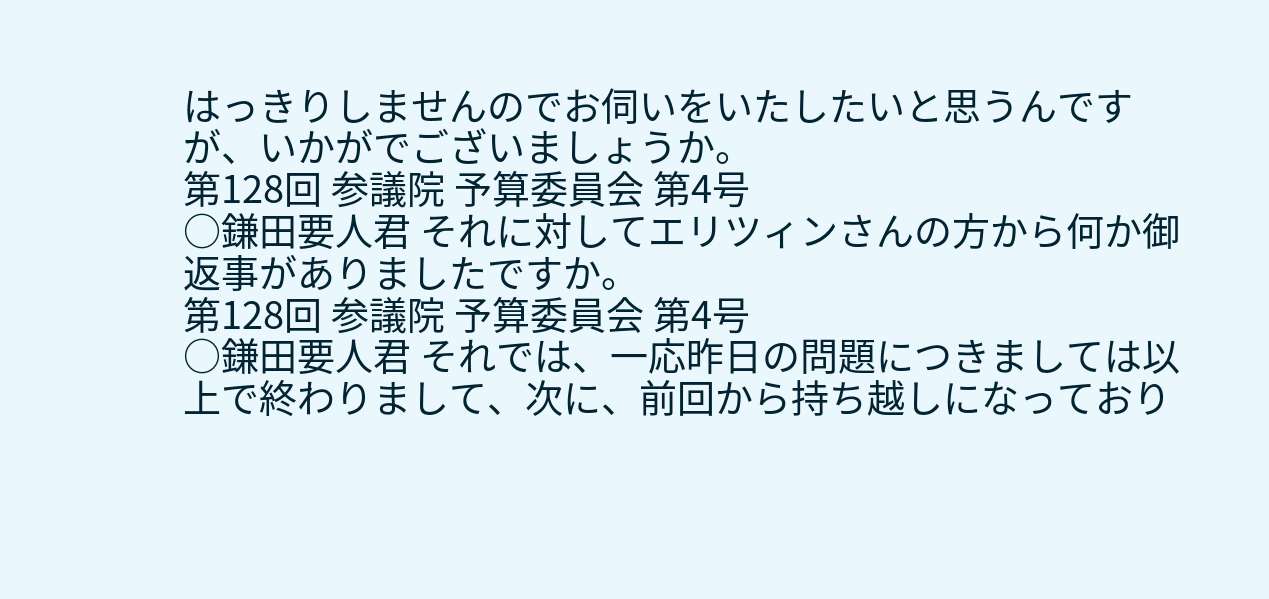はっきりしませんのでお伺いをいたしたいと思うんですが、いかがでございましょうか。
第128回 参議院 予算委員会 第4号
○鎌田要人君 それに対してエリツィンさんの方から何か御返事がありましたですか。
第128回 参議院 予算委員会 第4号
○鎌田要人君 それでは、一応昨日の問題につきましては以上で終わりまして、次に、前回から持ち越しになっており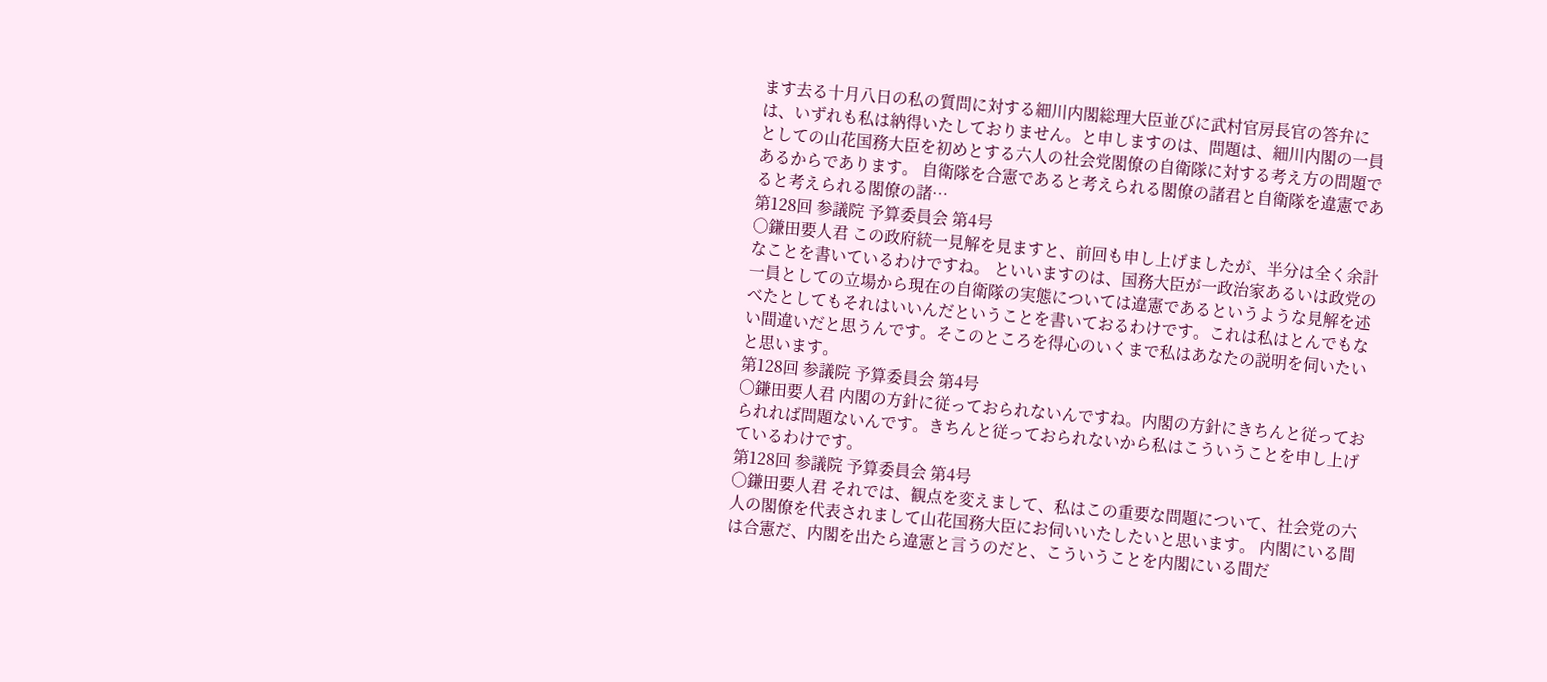ます去る十月八日の私の質問に対する細川内閣総理大臣並びに武村官房長官の答弁には、いずれも私は納得いたしておりません。と申しますのは、問題は、細川内閣の一員としての山花国務大臣を初めとする六人の社会党閣僚の自衛隊に対する考え方の問題であるからであります。 自衛隊を合憲であると考えられる閣僚の諸君と自衛隊を違憲であると考えられる閣僚の諸…
第128回 参議院 予算委員会 第4号
○鎌田要人君 この政府統一見解を見ますと、前回も申し上げましたが、半分は全く余計なことを書いているわけですね。 といいますのは、国務大臣が一政治家あるいは政党の一員としての立場から現在の自衛隊の実態については違憲であるというような見解を述べたとしてもそれはいいんだということを書いておるわけです。これは私はとんでもない間違いだと思うんです。そこのところを得心のいくまで私はあなたの説明を伺いたいと思います。
第128回 参議院 予算委員会 第4号
○鎌田要人君 内閣の方針に従っておられないんですね。内閣の方針にきちんと従っておられれば問題ないんです。きちんと従っておられないから私はこういうことを申し上げているわけです。
第128回 参議院 予算委員会 第4号
○鎌田要人君 それでは、観点を変えまして、私はこの重要な問題について、社会党の六人の閣僚を代表されまして山花国務大臣にお伺いいたしたいと思います。 内閣にいる間は合憲だ、内閣を出たら違憲と言うのだと、こういうことを内閣にいる間だ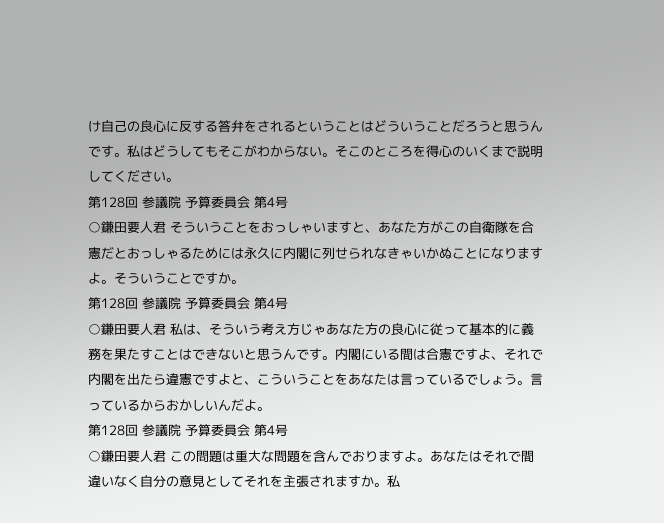け自己の良心に反する答弁をされるということはどういうことだろうと思うんです。私はどうしてもそこがわからない。そこのところを得心のいくまで説明してください。
第128回 参議院 予算委員会 第4号
○鎌田要人君 そういうことをおっしゃいますと、あなた方がこの自衛隊を合憲だとおっしゃるためには永久に内閣に列せられなきゃいかぬことになりますよ。そういうことですか。
第128回 参議院 予算委員会 第4号
○鎌田要人君 私は、そういう考え方じゃあなた方の良心に従って基本的に義務を果たすことはできないと思うんです。内閣にいる間は合憲ですよ、それで内閣を出たら違憲ですよと、こういうことをあなたは言っているでしょう。言っているからおかしいんだよ。
第128回 参議院 予算委員会 第4号
○鎌田要人君 この問題は重大な問題を含んでおりますよ。あなたはそれで間違いなく自分の意見としてそれを主張されますか。私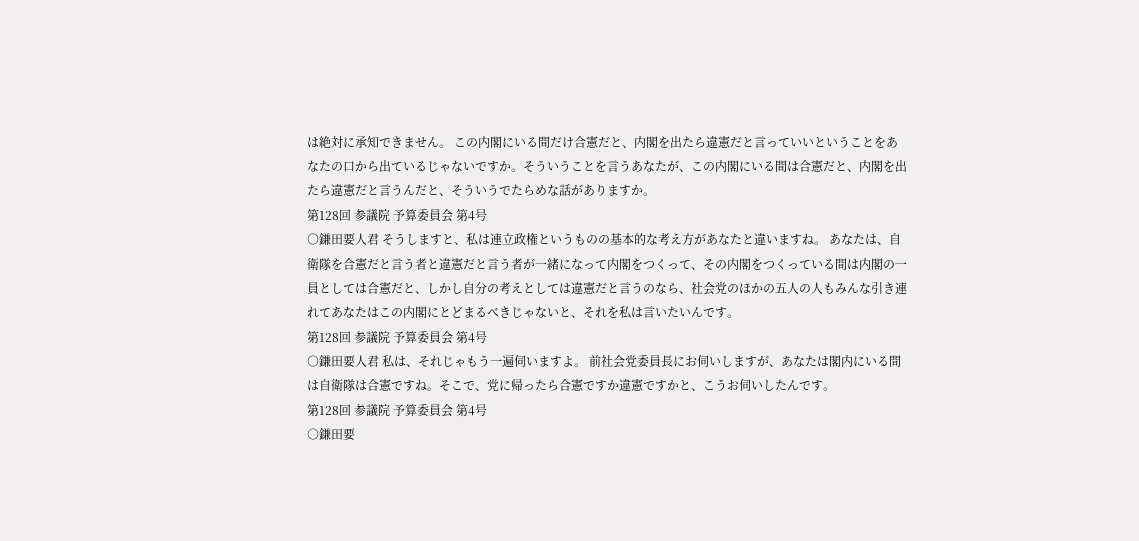は絶対に承知できません。 この内閣にいる間だけ合憲だと、内閣を出たら違憲だと言っていいということをあなたの口から出ているじゃないですか。そういうことを言うあなたが、この内閣にいる間は合憲だと、内閣を出たら違憲だと言うんだと、そういうでたらめな話がありますか。
第128回 参議院 予算委員会 第4号
○鎌田要人君 そうしますと、私は連立政権というものの基本的な考え方があなたと違いますね。 あなたは、自衛隊を合憲だと言う者と違憲だと言う者が一緒になって内閣をつくって、その内閣をつくっている間は内閣の一員としては合憲だと、しかし自分の考えとしては違憲だと言うのなら、社会党のほかの五人の人もみんな引き連れてあなたはこの内閣にとどまるべきじゃないと、それを私は言いたいんです。
第128回 参議院 予算委員会 第4号
○鎌田要人君 私は、それじゃもう一遍伺いますよ。 前社会党委員長にお伺いしますが、あなたは閣内にいる間は自衛隊は合憲ですね。そこで、党に帰ったら合憲ですか違憲ですかと、こうお伺いしたんです。
第128回 参議院 予算委員会 第4号
○鎌田要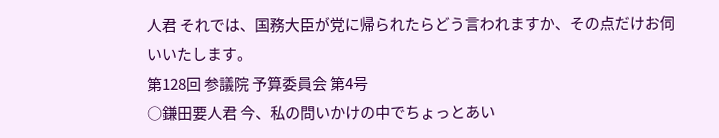人君 それでは、国務大臣が党に帰られたらどう言われますか、その点だけお伺いいたします。
第128回 参議院 予算委員会 第4号
○鎌田要人君 今、私の問いかけの中でちょっとあい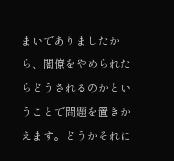まいでありましたから、閣僚をやめられたらどうされるのかということで問題を置きかえます。どうかそれに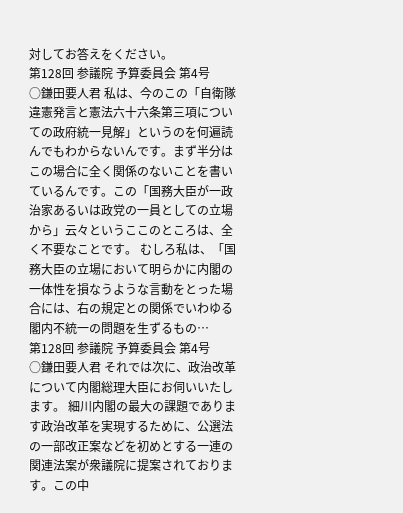対してお答えをください。
第128回 参議院 予算委員会 第4号
○鎌田要人君 私は、今のこの「自衛隊違憲発言と憲法六十六条第三項についての政府統一見解」というのを何遍読んでもわからないんです。まず半分はこの場合に全く関係のないことを書いているんです。この「国務大臣が一政治家あるいは政党の一員としての立場から」云々というここのところは、全く不要なことです。 むしろ私は、「国務大臣の立場において明らかに内閣の一体性を損なうような言動をとった場合には、右の規定との関係でいわゆる閣内不統一の問題を生ずるもの…
第128回 参議院 予算委員会 第4号
○鎌田要人君 それでは次に、政治改革について内閣総理大臣にお伺いいたします。 細川内閣の最大の課題であります政治改革を実現するために、公選法の一部改正案などを初めとする一連の関連法案が衆議院に提案されております。この中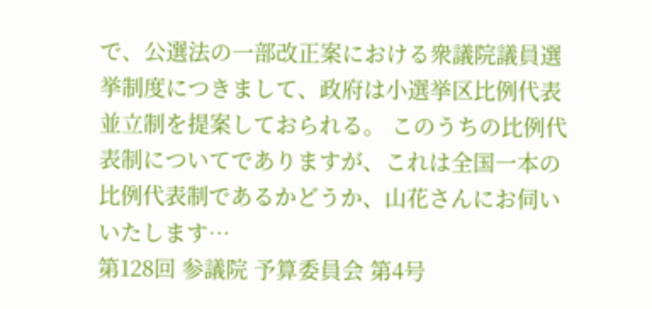で、公選法の一部改正案における衆議院議員選挙制度につきまして、政府は小選挙区比例代表並立制を提案しておられる。 このうちの比例代表制についてでありますが、これは全国一本の比例代表制であるかどうか、山花さんにお伺いいたします…
第128回 参議院 予算委員会 第4号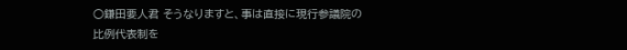○鎌田要人君 そうなりますと、事は直接に現行参議院の比例代表制を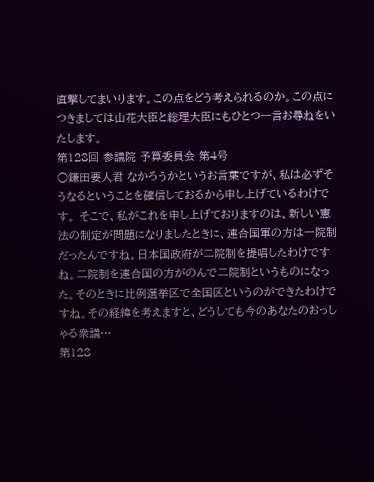直撃してまいります。この点をどう考えられるのか。この点につきましては山花大臣と総理大臣にもひとつ一言お尋ねをいたします。
第128回 参議院 予算委員会 第4号
○鎌田要人君 なかろうかというお言葉ですが、私は必ずそうなるということを確信しておるから申し上げているわけです。 そこで、私がこれを申し上げておりますのは、新しい憲法の制定が問題になりましたときに、連合国軍の方は一院制だったんですね。日本国政府が二院制を提唱したわけですね。二院制を連合国の方がのんで二院制というものになった。そのときに比例選挙区で全国区というのができたわけですね。その経緯を考えますと、どうしても今のあなたのおっしゃる衆議…
第128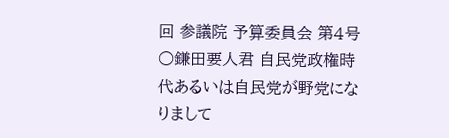回 参議院 予算委員会 第4号
○鎌田要人君 自民党政権時代あるいは自民党が野党になりまして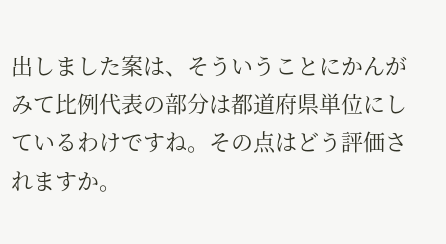出しました案は、そういうことにかんがみて比例代表の部分は都道府県単位にしているわけですね。その点はどう評価されますか。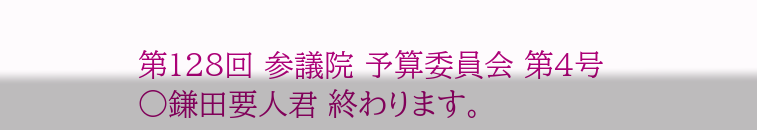第128回 参議院 予算委員会 第4号
○鎌田要人君 終わります。